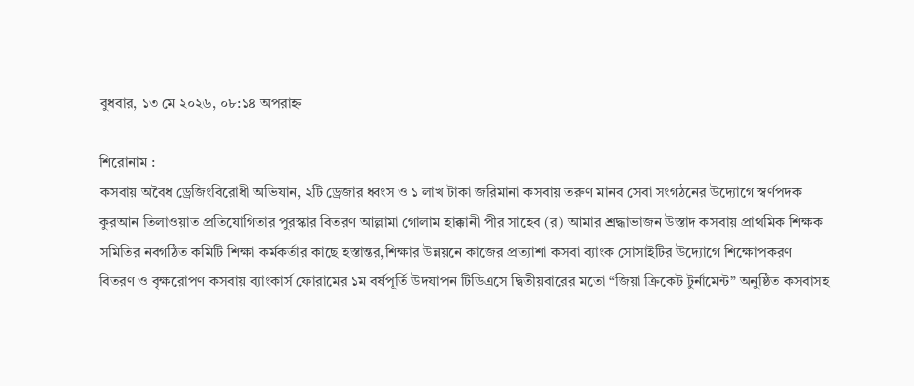বুধবার, ১৩ মে ২০২৬, ০৮:১৪ অপরাহ্ন

শিরোনাম :
কসবায় অবৈধ ড্রেজিংবিরোধী অভিযান, ২টি ড্রেজার ধ্বংস ও ১ লাখ টাকা জরিমানা কসবায় তরুণ মানব সেবা সংগঠনের উদ্যোগে স্বর্ণপদক কুরআন তিলাওয়াত প্রতিযোগিতার পুরস্কার বিতরণ আল্লামা গোলাম হাক্কানী পীর সাহেব (র) আমার শ্রদ্ধাভাজন উস্তাদ কসবায় প্রাথমিক শিক্ষক সমিতির নবগঠিত কমিটি শিক্ষা কর্মকর্তার কাছে হস্তান্তর,শিক্ষার উন্নয়নে কাজের প্রত্যাশা কসবা ব্যাংক সোসাইটির উদ্যোগে শিক্ষোপকরণ বিতরণ ও বৃক্ষরোপণ কসবায় ব্যাংকার্স ফোরামের ১ম বর্ষপূর্তি উদযাপন টিডিএসে দ্বিতীয়বারের মতো “জিয়া ক্রিকেট টুর্নামেন্ট” অনুষ্ঠিত কসবাসহ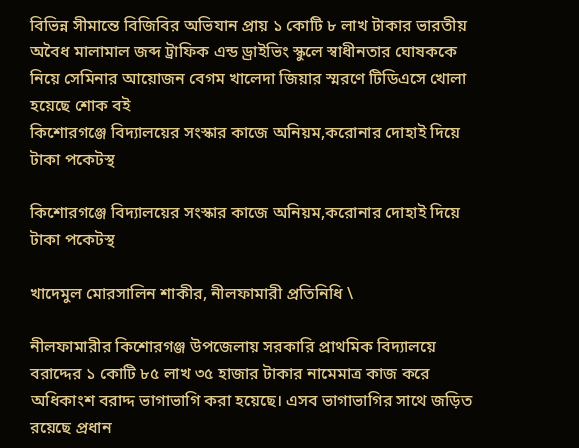বিভিন্ন সীমান্তে বিজিবির অভিযান প্রায় ১ কোটি ৮ লাখ টাকার ভারতীয় অবৈধ মালামাল জব্দ ট্রাফিক এন্ড ড্রাইভিং স্কুলে স্বাধীনতার ঘোষককে নিয়ে সেমিনার আয়োজন বেগম খালেদা জিয়ার স্মরণে টিডিএসে খোলা হয়েছে শোক বই
কিশোরগঞ্জে বিদ্যালয়ের সংস্কার কাজে অনিয়ম,করোনার দোহাই দিয়ে টাকা পকেটস্থ

কিশোরগঞ্জে বিদ্যালয়ের সংস্কার কাজে অনিয়ম,করোনার দোহাই দিয়ে টাকা পকেটস্থ

খাদেমুল মোরসালিন শাকীর, নীলফামারী প্রতিনিধি \

নীলফামারীর কিশোরগঞ্জ উপজেলায় সরকারি প্রাথমিক বিদ্যালয়ে বরাদ্দের ১ কোটি ৮৫ লাখ ৩৫ হাজার টাকার নামেমাত্র কাজ করে অধিকাংশ বরাদ্দ ভাগাভাগি করা হয়েছে। এসব ভাগাভাগির সাথে জড়িত রয়েছে প্রধান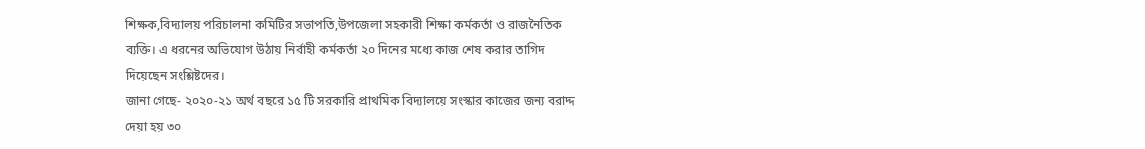শিক্ষক,বিদ্যালয় পরিচালনা কমিটির সভাপতি,উপজেলা সহকারী শিক্ষা কর্মকর্তা ও রাজনৈতিক ব্যক্তি। এ ধরনের অভিযোগ উঠায় নির্বাহী কর্মকর্তা ২০ দিনের মধ্যে কাজ শেষ করার তাগিদ দিয়েছেন সংশ্লিষ্টদের।
জানা গেছে- ২০২০-২১ অর্থ বছরে ১৫ টি সরকারি প্রাথমিক বিদ্যালয়ে সংস্কার কাজের জন্য বরাদ্দ দেয়া হয় ৩০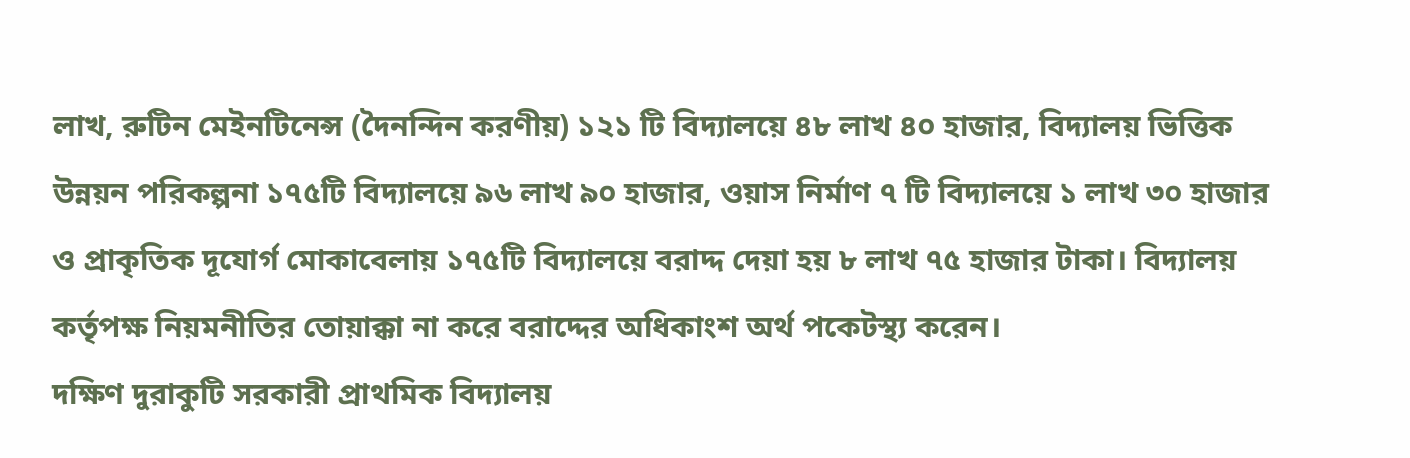লাখ, রুটিন মেইনটিনেন্স (দৈনন্দিন করণীয়) ১২১ টি বিদ্যালয়ে ৪৮ লাখ ৪০ হাজার, বিদ্যালয় ভিত্তিক উন্নয়ন পরিকল্পনা ১৭৫টি বিদ্যালয়ে ৯৬ লাখ ৯০ হাজার, ওয়াস নির্মাণ ৭ টি বিদ্যালয়ে ১ লাখ ৩০ হাজার ও প্রাকৃতিক দূযোর্গ মোকাবেলায় ১৭৫টি বিদ্যালয়ে বরাদ্দ দেয়া হয় ৮ লাখ ৭৫ হাজার টাকা। বিদ্যালয় কর্তৃপক্ষ নিয়মনীতির তোয়াক্কা না করে বরাদ্দের অধিকাংশ অর্থ পকেটস্থ্য করেন।
দক্ষিণ দুরাকুটি সরকারী প্রাথমিক বিদ্যালয়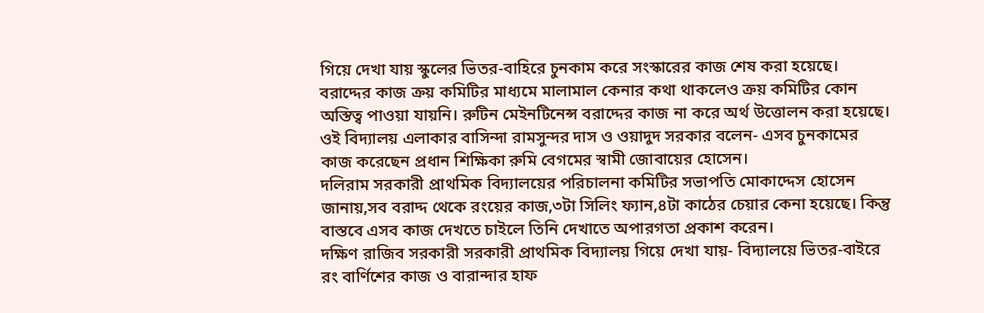গিয়ে দেখা যায় স্কুলের ভিতর-বাহিরে চুনকাম করে সংস্কারের কাজ শেষ করা হয়েছে। বরাদ্দের কাজ ক্রয় কমিটির মাধ্যমে মালামাল কেনার কথা থাকলেও ক্রয় কমিটির কোন অস্তিত্ব পাওয়া যায়নি। রুটিন মেইনটিনেন্স বরাদ্দের কাজ না করে অর্থ উত্তোলন করা হয়েছে।
ওই বিদ্যালয় এলাকার বাসিন্দা রামসুন্দর দাস ও ওয়াদুদ সরকার বলেন- এসব চুনকামের কাজ করেছেন প্রধান শিক্ষিকা রুমি বেগমের স্বামী জোবায়ের হোসেন।
দলিরাম সরকারী প্রাথমিক বিদ্যালয়ের পরিচালনা কমিটির সভাপতি মোকাদ্দেস হোসেন জানায়,সব বরাদ্দ থেকে রংয়ের কাজ,৩টা সিলিং ফ্যান,৪টা কাঠের চেয়ার কেনা হয়েছে। কিন্তু বাস্তবে এসব কাজ দেখতে চাইলে তিনি দেখাতে অপারগতা প্রকাশ করেন।
দক্ষিণ রাজিব সরকারী সরকারী প্রাথমিক বিদ্যালয় গিয়ে দেখা যায়- বিদ্যালয়ে ভিতর-বাইরে রং বার্ণিশের কাজ ও বারান্দার হাফ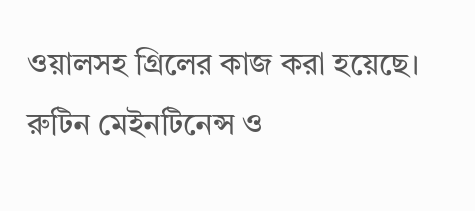ওয়ালসহ গ্রিলের কাজ করা হয়েছে। রুটিন মেইনটিনেন্স ও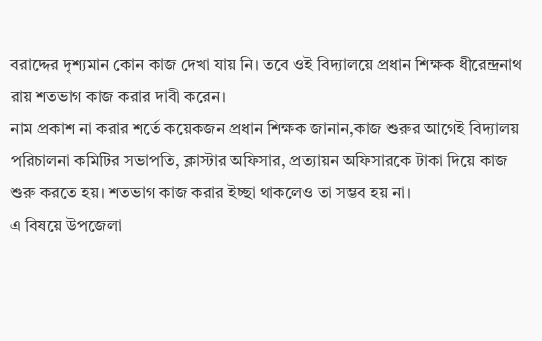বরাদ্দের দৃশ্যমান কোন কাজ দেখা যায় নি। তবে ওই বিদ্যালয়ে প্রধান শিক্ষক ধীরেন্দ্রনাথ রায় শতভাগ কাজ করার দাবী করেন।
নাম প্রকাশ না করার শর্তে কয়েকজন প্রধান শিক্ষক জানান,কাজ শুরুর আগেই বিদ্যালয় পরিচালনা কমিটির সভাপতি, ক্লাস্টার অফিসার, প্রত্যায়ন অফিসারকে টাকা দিয়ে কাজ শুরু করতে হয়। শতভাগ কাজ করার ইচ্ছা থাকলেও তা সম্ভব হয় না।
এ বিষয়ে উপজেলা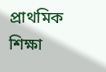প্রাথমিক শিক্ষা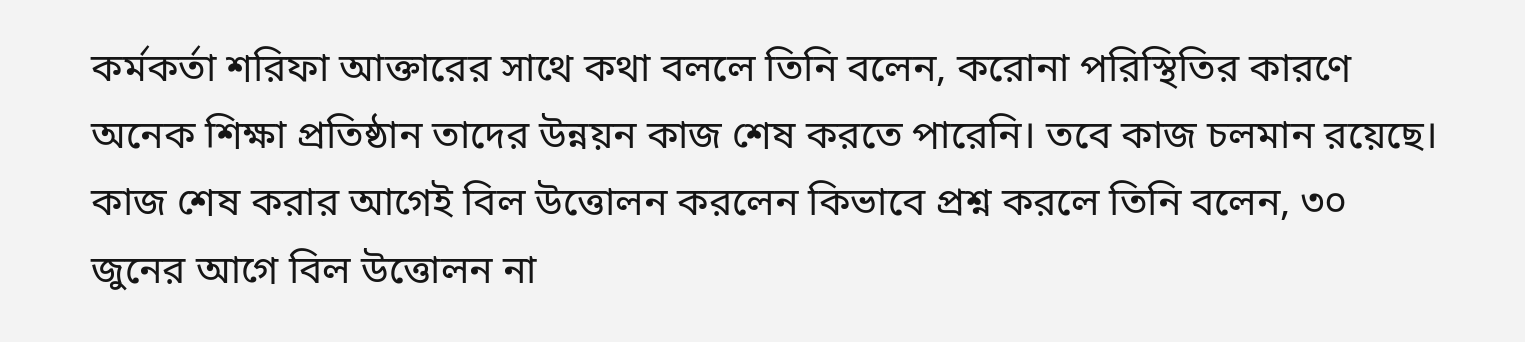কর্মকর্তা শরিফা আক্তারের সাথে কথা বললে তিনি বলেন, করোনা পরিস্থিতির কারণে অনেক শিক্ষা প্রতিষ্ঠান তাদের উন্নয়ন কাজ শেষ করতে পারেনি। তবে কাজ চলমান রয়েছে। কাজ শেষ করার আগেই বিল উত্তোলন করলেন কিভাবে প্রশ্ন করলে তিনি বলেন, ৩০ জুনের আগে বিল উত্তোলন না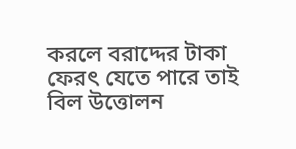করলে বরাদ্দের টাকা ফেরৎ যেতে পারে তাই বিল উত্তোলন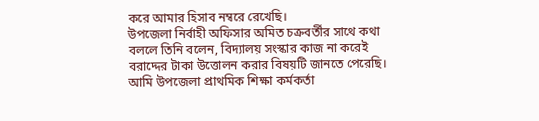করে আমার হিসাব নম্বরে রেখেছি।
উপজেলা নির্বাহী অফিসার অমিত চক্রবর্তীর সাথে কথা বললে তিনি বলেন, বিদ্যালয় সংস্কার কাজ না করেই বরাদ্দের টাকা উত্তোলন করার বিষয়টি জানতে পেরেছি। আমি উপজেলা প্রাথমিক শিক্ষা কর্মকর্তা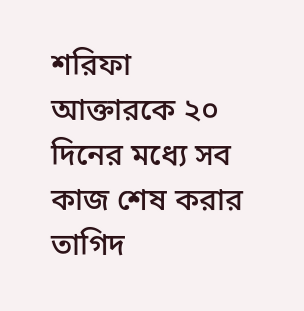শরিফা আক্তারকে ২০ দিনের মধ্যে সব কাজ শেষ করার তাগিদ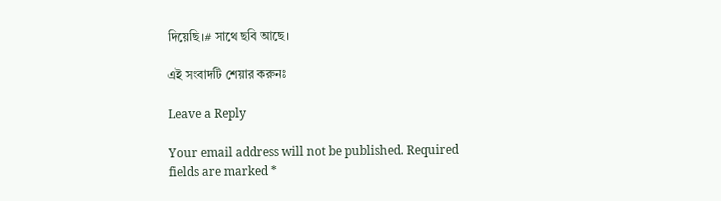দিয়েছি।# সাথে ছবি আছে।

এই সংবাদটি শেয়ার করুনঃ

Leave a Reply

Your email address will not be published. Required fields are marked *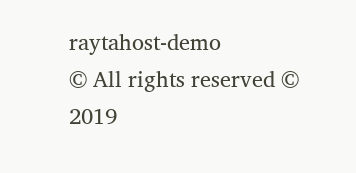raytahost-demo
© All rights reserved © 2019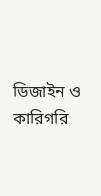ডিজাইন ও কারিগরি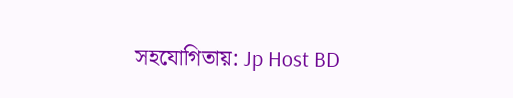সহযোগিতায়: Jp Host BD